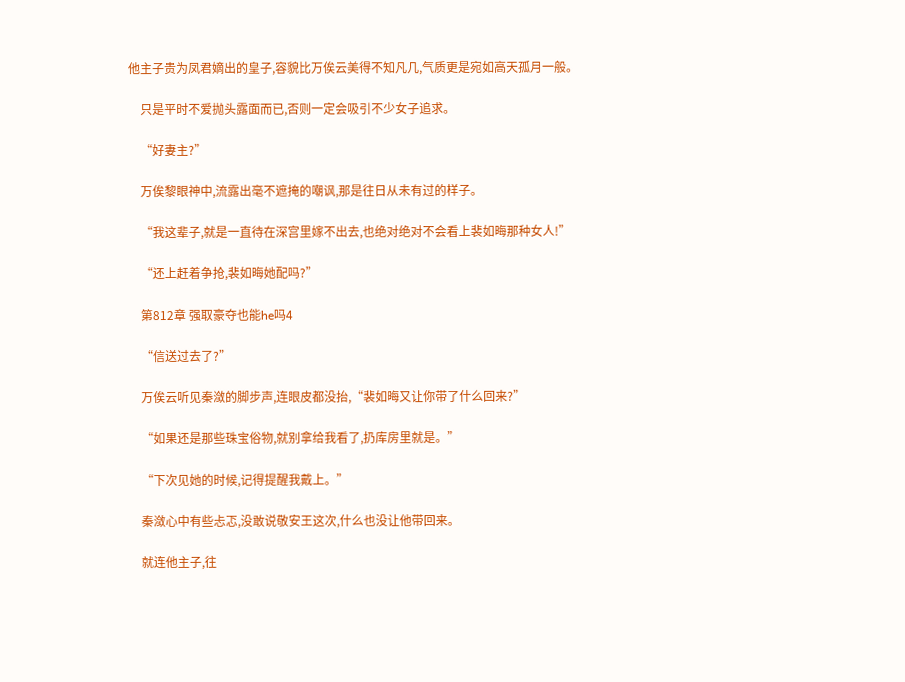他主子贵为凤君嫡出的皇子,容貌比万俟云美得不知凡几,气质更是宛如高天孤月一般。

    只是平时不爱抛头露面而已,否则一定会吸引不少女子追求。

    “好妻主?”

    万俟黎眼神中,流露出毫不遮掩的嘲讽,那是往日从未有过的样子。

    “我这辈子,就是一直待在深宫里嫁不出去,也绝对绝对不会看上裴如晦那种女人!”

    “还上赶着争抢,裴如晦她配吗?”

    第812章 强取豪夺也能he吗4

    “信送过去了?”

    万俟云听见秦潋的脚步声,连眼皮都没抬,“裴如晦又让你带了什么回来?”

    “如果还是那些珠宝俗物,就别拿给我看了,扔库房里就是。”

    “下次见她的时候,记得提醒我戴上。”

    秦潋心中有些忐忑,没敢说敬安王这次,什么也没让他带回来。

    就连他主子,往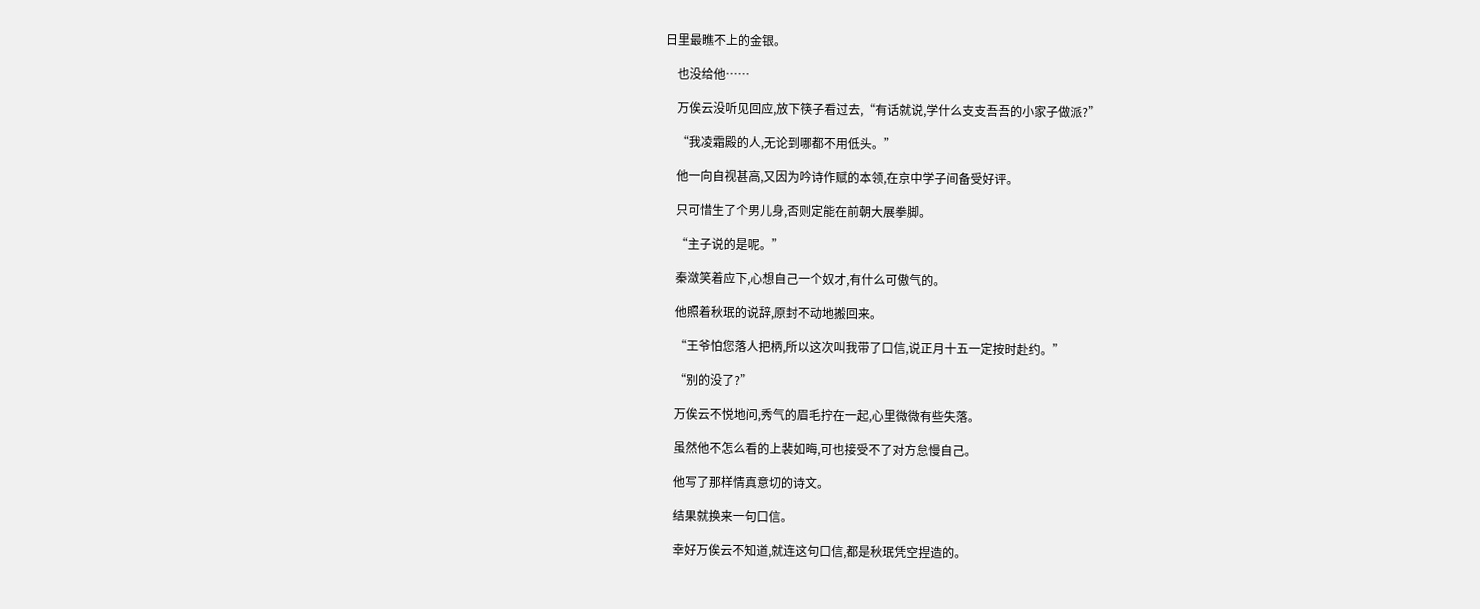日里最瞧不上的金银。

    也没给他……

    万俟云没听见回应,放下筷子看过去,“有话就说,学什么支支吾吾的小家子做派?”

    “我凌霜殿的人,无论到哪都不用低头。”

    他一向自视甚高,又因为吟诗作赋的本领,在京中学子间备受好评。

    只可惜生了个男儿身,否则定能在前朝大展拳脚。

    “主子说的是呢。”

    秦潋笑着应下,心想自己一个奴才,有什么可傲气的。

    他照着秋珉的说辞,原封不动地搬回来。

    “王爷怕您落人把柄,所以这次叫我带了口信,说正月十五一定按时赴约。”

    “别的没了?”

    万俟云不悦地问,秀气的眉毛拧在一起,心里微微有些失落。

    虽然他不怎么看的上裴如晦,可也接受不了对方怠慢自己。

    他写了那样情真意切的诗文。

    结果就换来一句口信。

    幸好万俟云不知道,就连这句口信,都是秋珉凭空捏造的。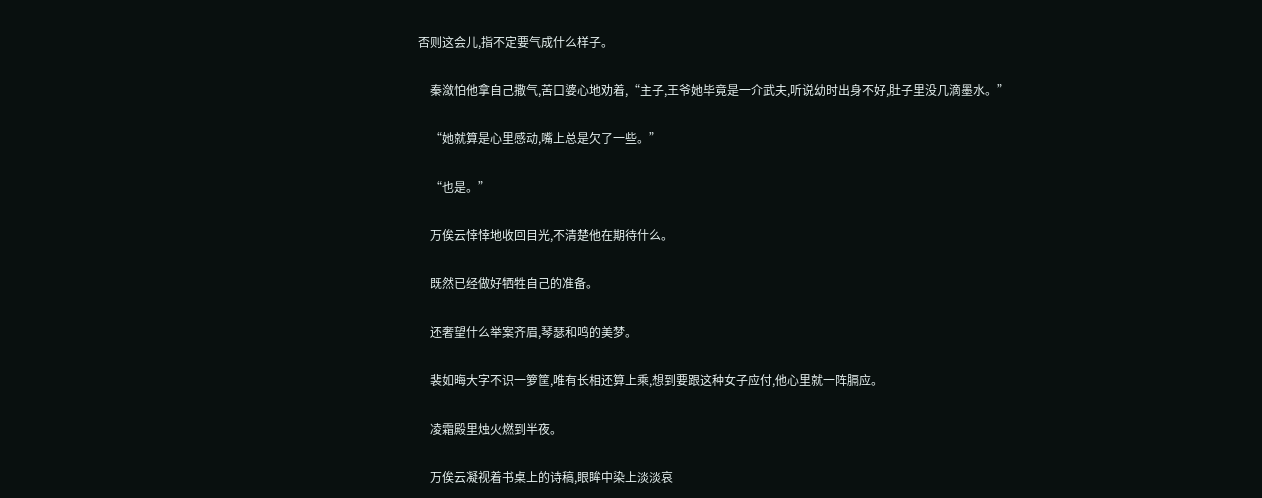否则这会儿,指不定要气成什么样子。

    秦潋怕他拿自己撒气,苦口婆心地劝着,“主子,王爷她毕竟是一介武夫,听说幼时出身不好,肚子里没几滴墨水。”

    “她就算是心里感动,嘴上总是欠了一些。”

    “也是。”

    万俟云悻悻地收回目光,不清楚他在期待什么。

    既然已经做好牺牲自己的准备。

    还奢望什么举案齐眉,琴瑟和鸣的美梦。

    裴如晦大字不识一箩筐,唯有长相还算上乘,想到要跟这种女子应付,他心里就一阵膈应。

    凌霜殿里烛火燃到半夜。

    万俟云凝视着书桌上的诗稿,眼眸中染上淡淡哀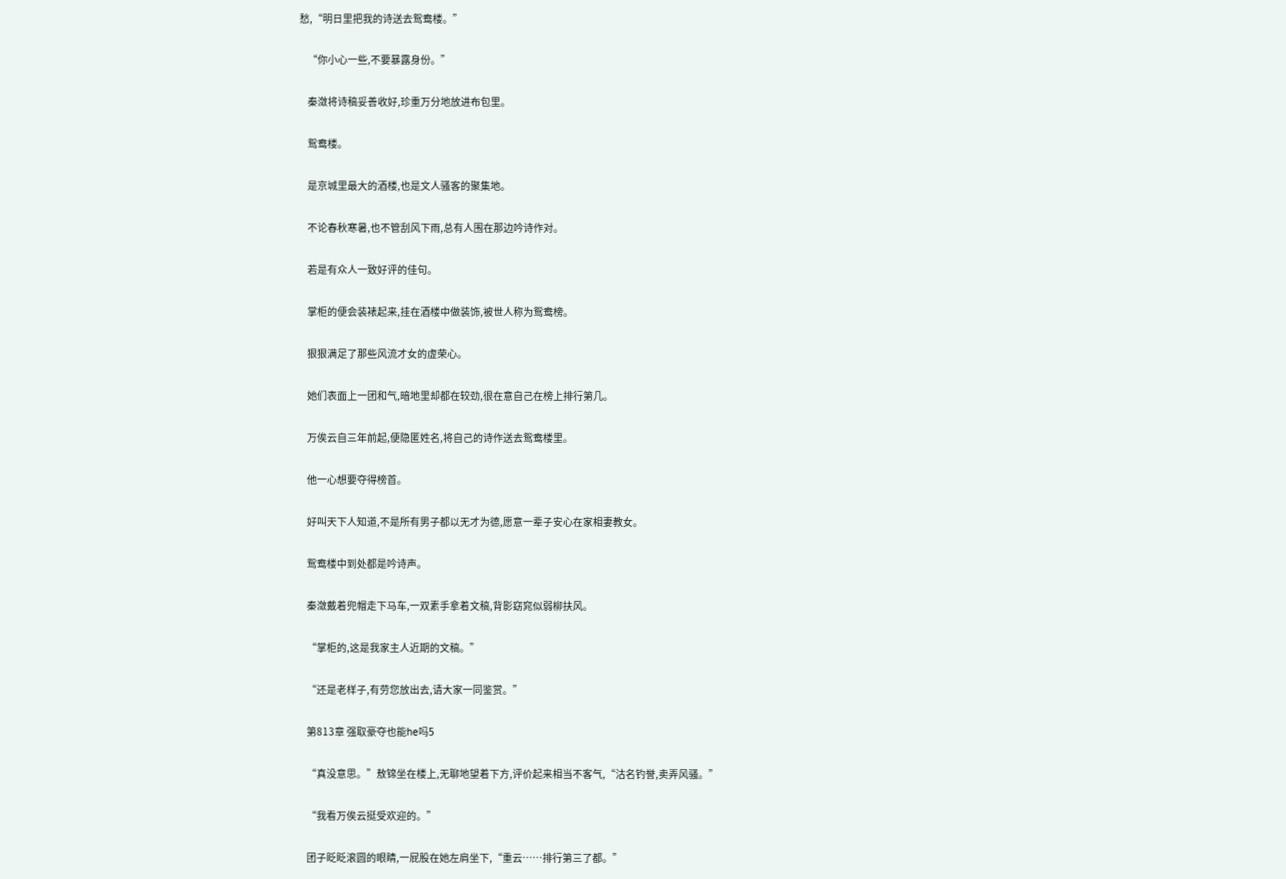愁,“明日里把我的诗送去鸳鸯楼。”

    “你小心一些,不要暴露身份。”

    秦潋将诗稿妥善收好,珍重万分地放进布包里。

    鸳鸯楼。

    是京城里最大的酒楼,也是文人骚客的聚集地。

    不论春秋寒暑,也不管刮风下雨,总有人围在那边吟诗作对。

    若是有众人一致好评的佳句。

    掌柜的便会装裱起来,挂在酒楼中做装饰,被世人称为鸳鸯榜。

    狠狠满足了那些风流才女的虚荣心。

    她们表面上一团和气,暗地里却都在较劲,很在意自己在榜上排行第几。

    万俟云自三年前起,便隐匿姓名,将自己的诗作送去鸳鸯楼里。

    他一心想要夺得榜首。

    好叫天下人知道,不是所有男子都以无才为德,愿意一辈子安心在家相妻教女。

    鸳鸯楼中到处都是吟诗声。

    秦潋戴着兜帽走下马车,一双素手拿着文稿,背影窈窕似弱柳扶风。

    “掌柜的,这是我家主人近期的文稿。”

    “还是老样子,有劳您放出去,请大家一同鉴赏。”

    第813章 强取豪夺也能he吗5

    “真没意思。”敖锦坐在楼上,无聊地望着下方,评价起来相当不客气,“沽名钓誉,卖弄风骚。”

    “我看万俟云挺受欢迎的。”

    团子眨眨滚圆的眼睛,一屁股在她左肩坐下,“重云……排行第三了都。”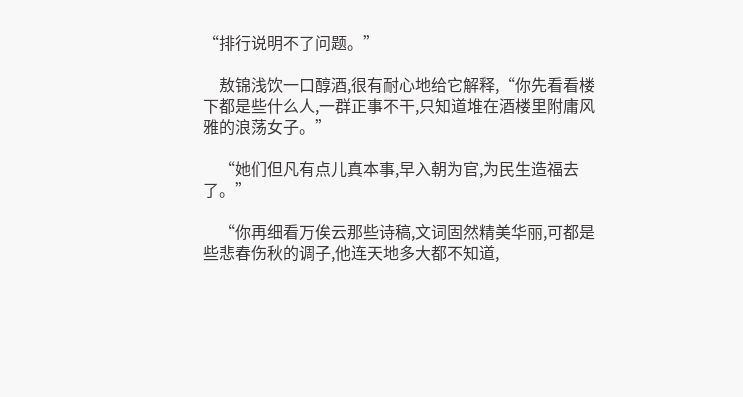“排行说明不了问题。”

    敖锦浅饮一口醇酒,很有耐心地给它解释,“你先看看楼下都是些什么人,一群正事不干,只知道堆在酒楼里附庸风雅的浪荡女子。”

    “她们但凡有点儿真本事,早入朝为官,为民生造福去了。”

    “你再细看万俟云那些诗稿,文词固然精美华丽,可都是些悲春伤秋的调子,他连天地多大都不知道,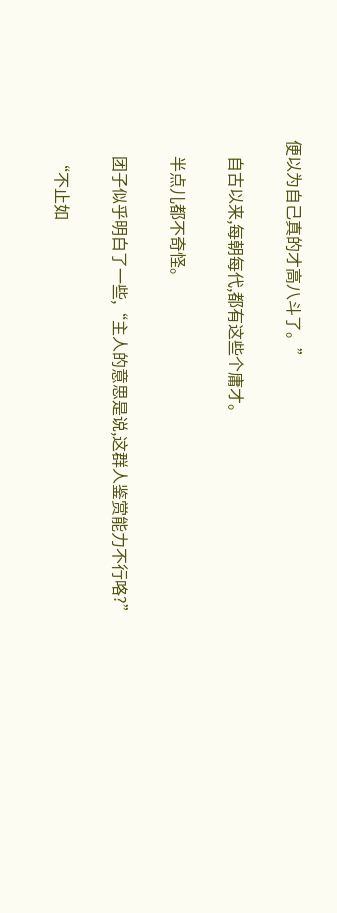便以为自己真的才高八斗了。”

    自古以来,每朝每代,都有这些个庸才。

    半点儿都不奇怪。

    团子似乎明白了一些,“主人的意思是说,这群人鉴赏能力不行咯?”

    “不止如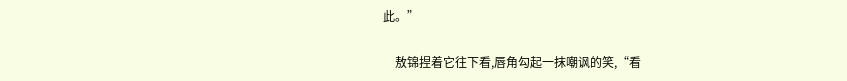此。”

    敖锦捏着它往下看,唇角勾起一抹嘲讽的笑,“看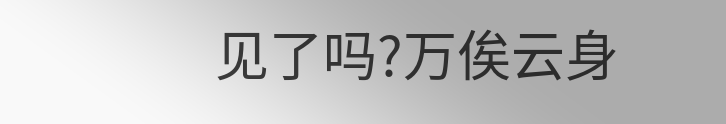见了吗?万俟云身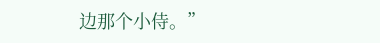边那个小侍。”